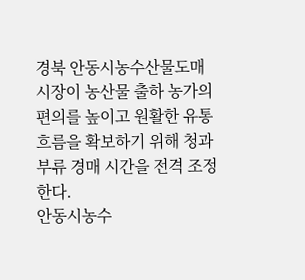경북 안동시농수산물도매시장이 농산물 출하 농가의 편의를 높이고 원활한 유통 흐름을 확보하기 위해 청과부류 경매 시간을 전격 조정한다.
안동시농수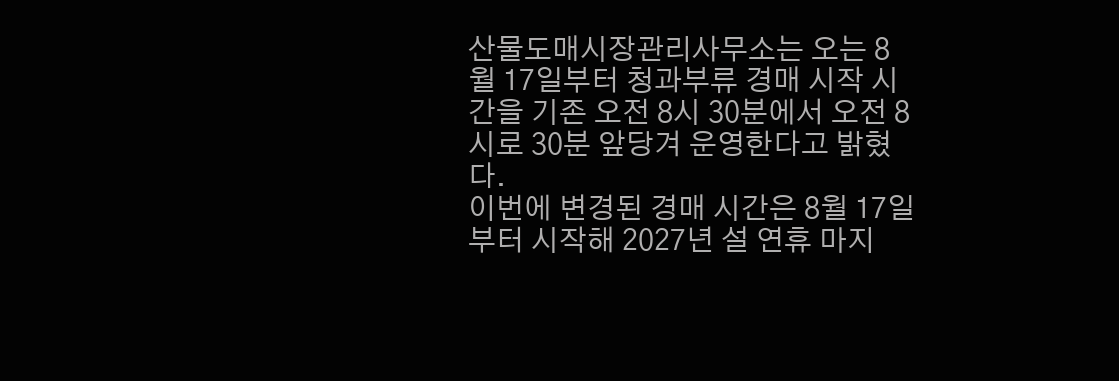산물도매시장관리사무소는 오는 8월 17일부터 청과부류 경매 시작 시간을 기존 오전 8시 30분에서 오전 8시로 30분 앞당겨 운영한다고 밝혔다.
이번에 변경된 경매 시간은 8월 17일부터 시작해 2027년 설 연휴 마지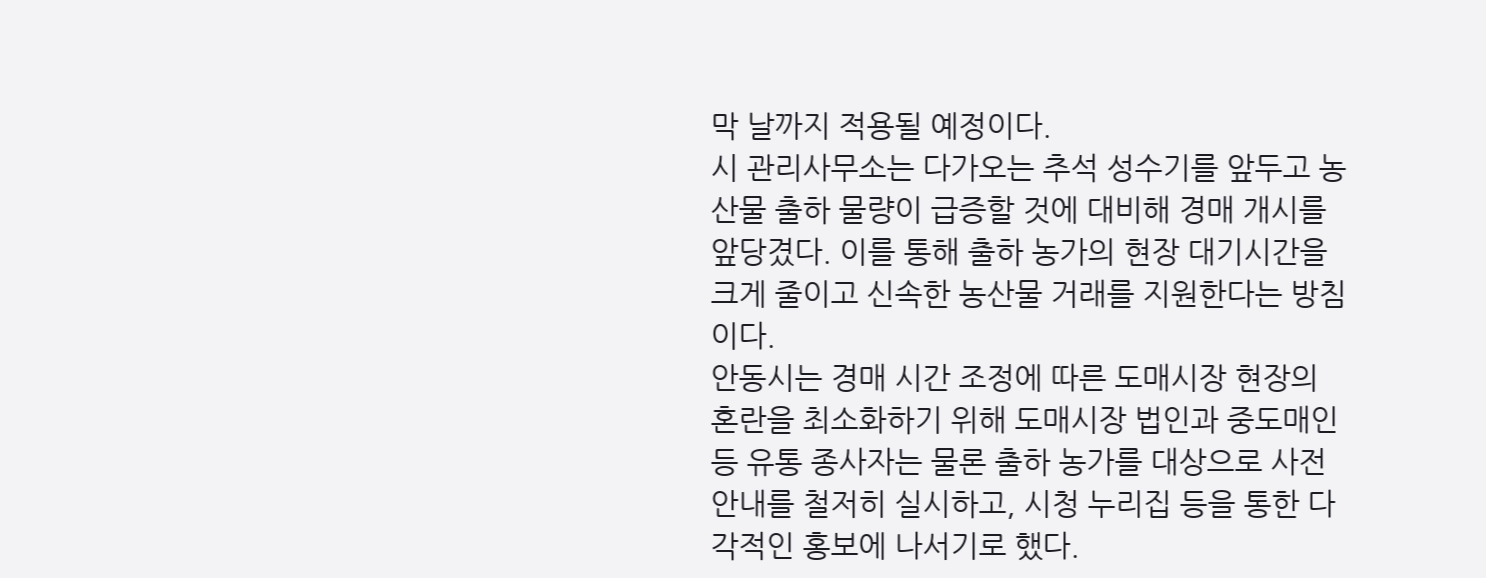막 날까지 적용될 예정이다.
시 관리사무소는 다가오는 추석 성수기를 앞두고 농산물 출하 물량이 급증할 것에 대비해 경매 개시를 앞당겼다. 이를 통해 출하 농가의 현장 대기시간을 크게 줄이고 신속한 농산물 거래를 지원한다는 방침이다.
안동시는 경매 시간 조정에 따른 도매시장 현장의 혼란을 최소화하기 위해 도매시장 법인과 중도매인 등 유통 종사자는 물론 출하 농가를 대상으로 사전 안내를 철저히 실시하고, 시청 누리집 등을 통한 다각적인 홍보에 나서기로 했다.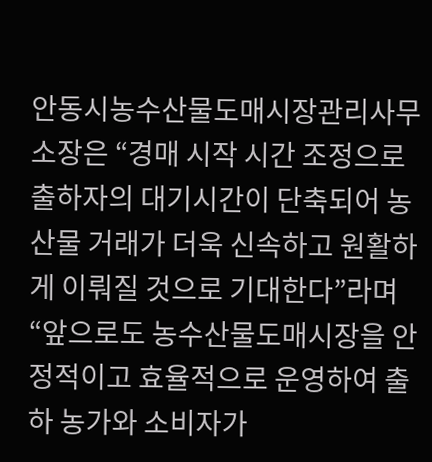안동시농수산물도매시장관리사무소장은 “경매 시작 시간 조정으로 출하자의 대기시간이 단축되어 농산물 거래가 더욱 신속하고 원활하게 이뤄질 것으로 기대한다”라며 “앞으로도 농수산물도매시장을 안정적이고 효율적으로 운영하여 출하 농가와 소비자가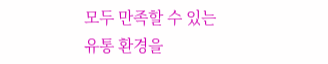모두 만족할 수 있는 유통 환경을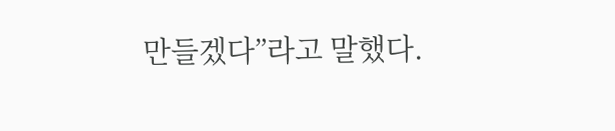만들겠다”라고 말했다.